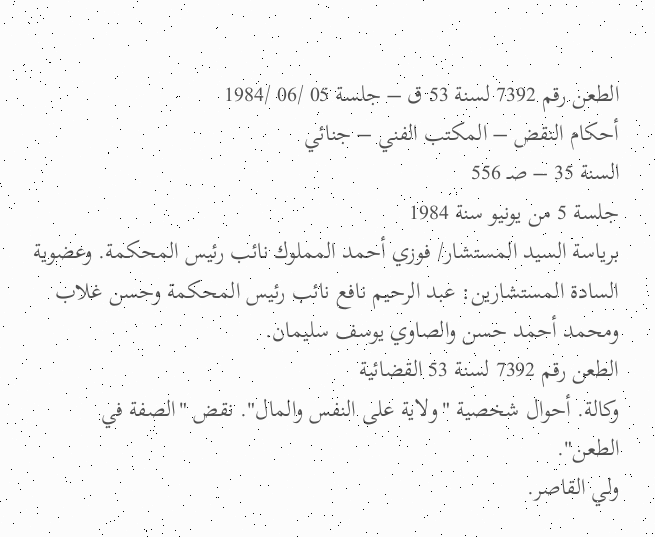الطعن رقم 7392 لسنة 53 ق – جلسة 05 /06 /1984
أحكام النقض – المكتب الفني – جنائي
السنة 35 – صـ 556
جلسة 5 من يونيو سنة 1984
برياسة السيد المستشار/ فوزي أحمد المملوك نائب رئيس المحكمة. وعضوية السادة المستشارين: عبد الرحيم نافع نائب رئيس المحكمة وحسن غلاب ومحمد أحمد حسن والصاوي يوسف سليمان.
الطعن رقم 7392 لسنة 53 القضائية
وكالة. أحوال شخصية "ولاية على النفس والمال". نقض "الصفة في
الطعن".
ولي القاصر.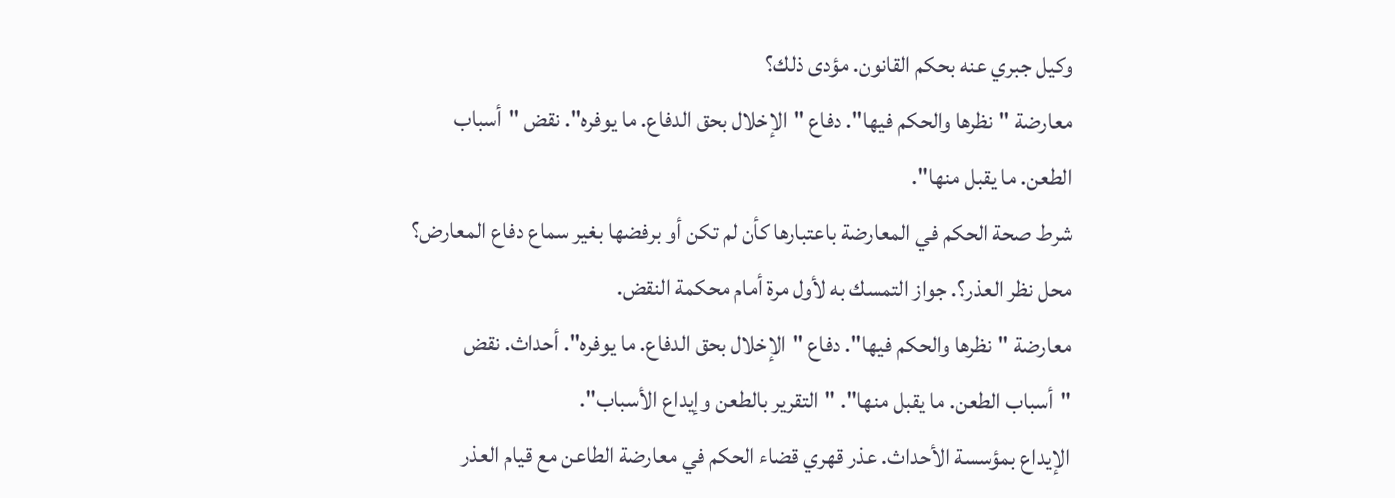وكيل جبري عنه بحكم القانون. مؤدى ذلك؟
معارضة "نظرها والحكم فيها". دفاع "الإخلال بحق الدفاع. ما يوفره". نقض "أسباب
الطعن. ما يقبل منها".
شرط صحة الحكم في المعارضة باعتبارها كأن لم تكن أو برفضها بغير سماع دفاع المعارض؟
محل نظر العذر؟. جواز التمسك به لأول مرة أمام محكمة النقض.
معارضة "نظرها والحكم فيها". دفاع "الإخلال بحق الدفاع. ما يوفره". أحداث. نقض
"أسباب الطعن. ما يقبل منها". "التقرير بالطعن وإيداع الأسباب".
الإيداع بمؤسسة الأحداث. عذر قهري قضاء الحكم في معارضة الطاعن مع قيام العذر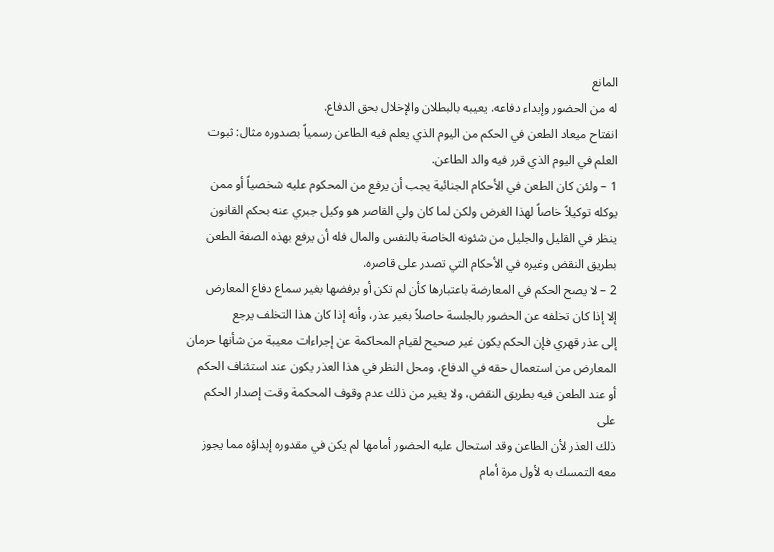المانع
له من الحضور وإبداء دفاعه. يعيبه بالبطلان والإخلال بحق الدفاع.
انفتاح ميعاد الطعن في الحكم من اليوم الذي يعلم فيه الطاعن رسمياً بصدوره مثال: ثبوت
العلم في اليوم الذي قرر فيه والد الطاعن.
1 – ولئن كان الطعن في الأحكام الجنائية يجب أن يرفع من المحكوم عليه شخصياً أو ممن
يوكله توكيلاً خاصاً لهذا الغرض ولكن لما كان ولي القاصر هو وكيل جبري عنه بحكم القانون
ينظر في القليل والجليل من شئونه الخاصة بالنفس والمال فله أن يرفع بهذه الصفة الطعن
بطريق النقض وغيره في الأحكام التي تصدر على قاصره.
2 – لا يصح الحكم في المعارضة باعتبارها كأن لم تكن أو برفضها بغير سماع دفاع المعارض
إلا إذا كان تخلفه عن الحضور بالجلسة حاصلاً بغير عذر، وأنه إذا كان هذا التخلف يرجع
إلى عذر قهري فإن الحكم يكون غير صحيح لقيام المحاكمة عن إجراءات معيبة من شأنها حرمان
المعارض من استعمال حقه في الدفاع، ومحل النظر في هذا العذر يكون عند استئناف الحكم
أو عند الطعن فيه بطريق النقض، ولا يغير من ذلك عدم وقوف المحكمة وقت إصدار الحكم على
ذلك العذر لأن الطاعن وقد استحال عليه الحضور أمامها لم يكن في مقدوره إبداؤه مما يجوز
معه التمسك به لأول مرة أمام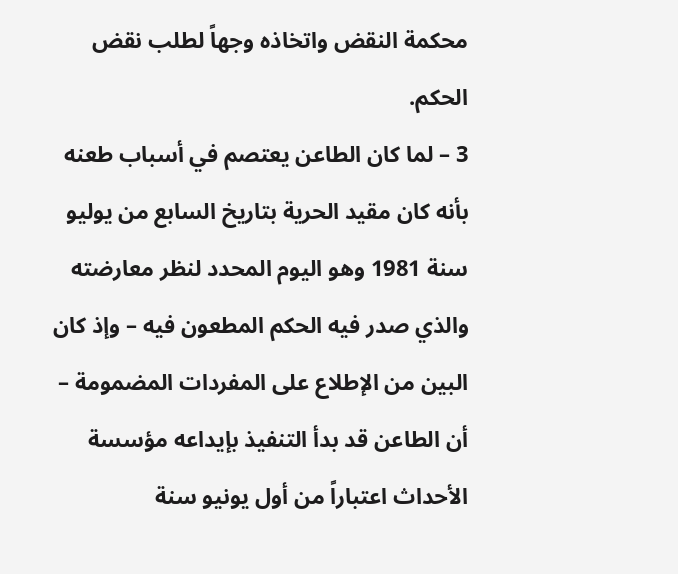محكمة النقض واتخاذه وجهاً لطلب نقض الحكم.
3 – لما كان الطاعن يعتصم في أسباب طعنه بأنه كان مقيد الحرية بتاريخ السابع من يوليو
سنة 1981 وهو اليوم المحدد لنظر معارضته والذي صدر فيه الحكم المطعون فيه – وإذ كان
البين من الإطلاع على المفردات المضمومة – أن الطاعن قد بدأ التنفيذ بإيداعه مؤسسة
الأحداث اعتباراً من أول يونيو سنة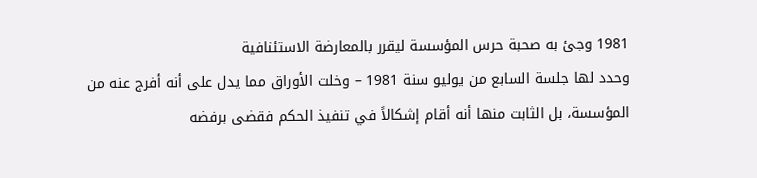1981 وجئ به صحبة حرس المؤسسة ليقرر بالمعارضة الاستئنافية
وحدد لها جلسة السابع من يوليو سنة 1981 – وخلت الأوراق مما يدل على أنه أفرج عنه من
المؤسسة، بل الثابت منها أنه أقام إشكالاً في تنفيذ الحكم فقضى برفضه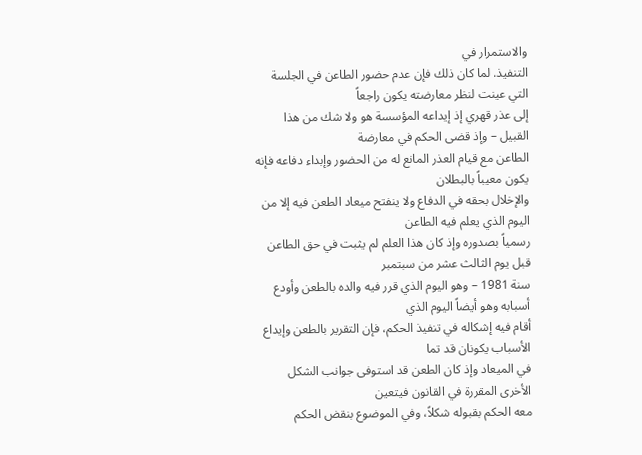والاستمرار في
التنفيذ. لما كان ذلك فإن عدم حضور الطاعن في الجلسة التي عينت لنظر معارضته يكون راجعاً
إلى عذر قهري إذ إيداعه المؤسسة هو ولا شك من هذا القبيل – وإذ قضى الحكم في معارضة
الطاعن مع قيام العذر المانع له من الحضور وإبداء دفاعه فإنه يكون معيباً بالبطلان
والإخلال بحقه في الدفاع ولا ينفتح ميعاد الطعن فيه إلا من اليوم الذي يعلم فيه الطاعن
رسمياً بصدوره وإذ كان هذا العلم لم يثبت في حق الطاعن قبل يوم الثالث عشر من سبتمبر
سنة 1981 – وهو اليوم الذي قرر فيه والده بالطعن وأودع أسبابه وهو أيضاً اليوم الذي
أقام فيه إشكاله في تنفيذ الحكم، فإن التقرير بالطعن وإيداع الأسباب يكونان قد تما
في الميعاد وإذ كان الطعن قد استوفى جوانب الشكل الأخرى المقررة في القانون فيتعين
معه الحكم بقبوله شكلاً، وفي الموضوع بنقض الحكم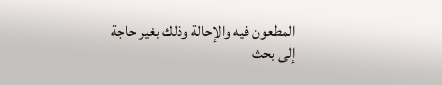المطعون فيه والإحالة وذلك بغير حاجة
إلى بحث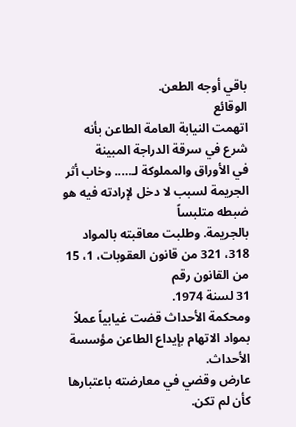باقي أوجه الطعن.
الوقائع
اتهمت النيابة العامة الطاعن بأنه شرع في سرقة الدراجة المبينة
في الأوراق والمملوكة لـ….. وخاب أثر الجريمة لسبب لا دخل لإرادته فيه هو ضبطه متلبساً
بالجريمة. وطلبت معاقبته بالمواد 318، 321 من قانون العقوبات، 1، 15 من القانون رقم
31 لسنة 1974.
ومحكمة الأحداث قضت غيابياً عملاً بمواد الاتهام بإيداع الطاعن مؤسسة الأحداث.
عارض وقضي في معارضته باعتبارها كأن لم تكن.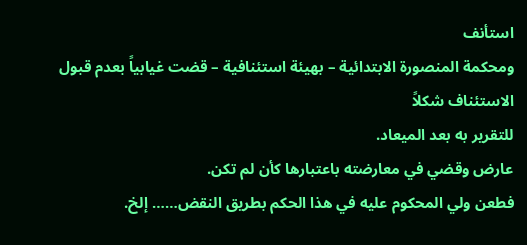استأنف
ومحكمة المنصورة الابتدائية – بهيئة استئنافية – قضت غيابياً بعدم قبول الاستئناف شكلاً
للتقرير به بعد الميعاد.
عارض وقضي في معارضته باعتبارها كأن لم تكن.
فطعن ولي المحكوم عليه في هذا الحكم بطريق النقض…… إلخ.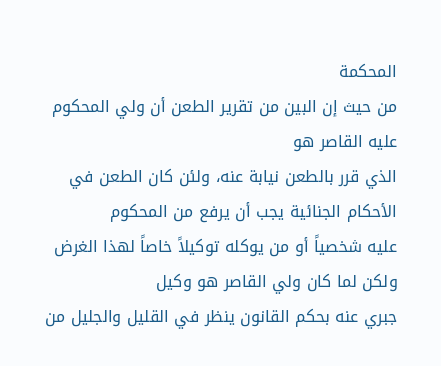المحكمة
من حيث إن البين من تقرير الطعن أن ولي المحكوم عليه القاصر هو
الذي قرر بالطعن نيابة عنه، ولئن كان الطعن في الأحكام الجنائية يجب أن يرفع من المحكوم
عليه شخصياً أو من يوكله توكيلاً خاصاً لهذا الغرض ولكن لما كان ولي القاصر هو وكيل
جبري عنه بحكم القانون ينظر في القليل والجليل من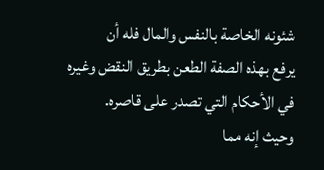شئونه الخاصة بالنفس والمال فله أن
يرفع بهذه الصفة الطعن بطريق النقض وغيره في الأحكام التي تصدر على قاصره.
وحيث إنه مما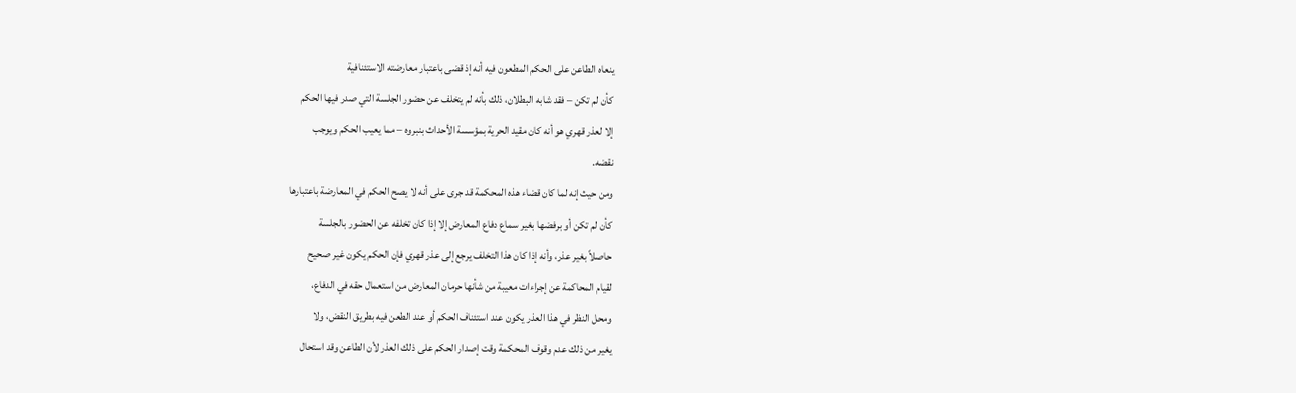ينعاه الطاعن على الحكم المطعون فيه أنه إذ قضى باعتبار معارضته الاستئنافية
كأن لم تكن – فقد شابه البطلان، ذلك بأنه لم يتخلف عن حضور الجلسة التي صدر فيها الحكم
إلا لعذر قهري هو أنه كان مقيد الحرية بمؤسسة الأحداث بنبروه – مما يعيب الحكم ويوجب
نقضه.
ومن حيث إنه لما كان قضاء هذه المحكمة قد جرى على أنه لا يصح الحكم في المعارضة باعتبارها
كأن لم تكن أو برفضها بغير سماع دفاع المعارض إلا إذا كان تخلفه عن الحضور بالجلسة
حاصلاً بغير عذر، وأنه إذا كان هذا التخلف يرجع إلى عذر قهري فإن الحكم يكون غير صحيح
لقيام المحاكمة عن إجراءات معيبة من شأنها حرمان المعارض من استعمال حقه في الدفاع،
ومحل النظر في هذا العذر يكون عند استئناف الحكم أو عند الطعن فيه بطريق النقض، ولا
يغير من ذلك عدم وقوف المحكمة وقت إصدار الحكم على ذلك العذر لأن الطاعن وقد استحال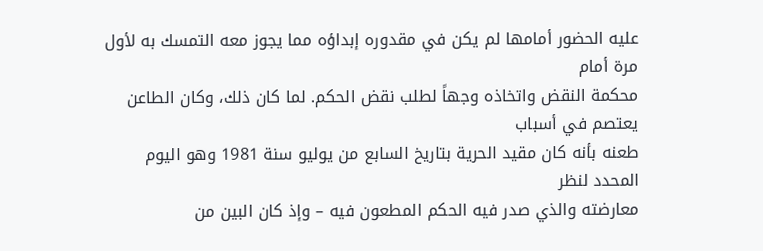عليه الحضور أمامها لم يكن في مقدوره إبداؤه مما يجوز معه التمسك به لأول مرة أمام
محكمة النقض واتخاذه وجهاً لطلب نقض الحكم. لما كان ذلك، وكان الطاعن يعتصم في أسباب
طعنه بأنه كان مقيد الحرية بتاريخ السابع من يوليو سنة 1981 وهو اليوم المحدد لنظر
معارضته والذي صدر فيه الحكم المطعون فيه – وإذ كان البين من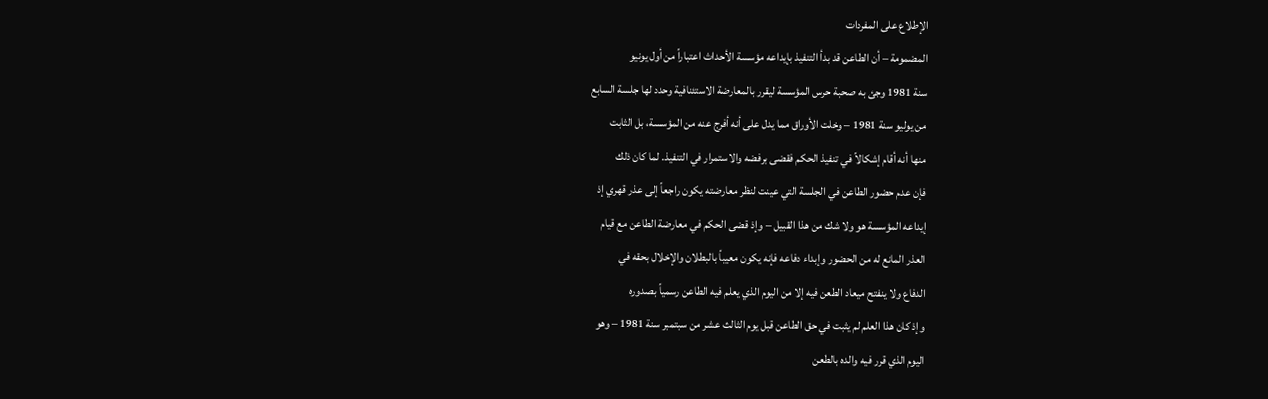الإطلاع على المفردات
المضمومة – أن الطاعن قد بدأ التنفيذ بإيداعه مؤسسة الأحداث اعتباراً من أول يونيو
سنة 1981 وجئ به صحبة حرس المؤسسة ليقرر بالمعارضة الاستئنافية وحدد لها جلسة السابع
من يوليو سنة 1981 – وخلت الأوراق مما يدل على أنه أفرج عنه من المؤسسة، بل الثابت
منها أنه أقام إشكالاً في تنفيذ الحكم فقضى برفضه والاستمرار في التنفيذ. لما كان ذلك
فإن عدم حضور الطاعن في الجلسة التي عينت لنظر معارضته يكون راجعاً إلى عذر قهري إذ
إيداعه المؤسسة هو ولا شك من هذا القبيل – وإذ قضى الحكم في معارضة الطاعن مع قيام
العذر المانع له من الحضور وإبداء دفاعه فإنه يكون معيباً بالبطلان والإخلال بحقه في
الدفاع ولا ينفتح ميعاد الطعن فيه إلا من اليوم الذي يعلم فيه الطاعن رسمياً بصدوره
وإذ كان هذا العلم لم يثبت في حق الطاعن قبل يوم الثالث عشر من سبتمبر سنة 1981 – وهو
اليوم الذي قرر فيه والده بالطعن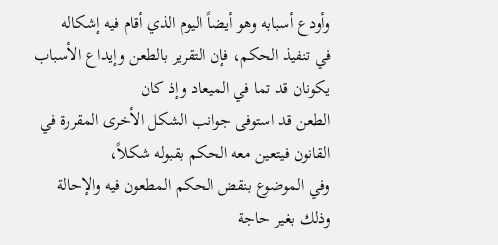وأودع أسبابه وهو أيضاً اليوم الذي أقام فيه إشكاله
في تنفيذ الحكم، فإن التقرير بالطعن وإيداع الأسباب يكونان قد تما في الميعاد وإذ كان
الطعن قد استوفى جوانب الشكل الأخرى المقررة في القانون فيتعين معه الحكم بقبوله شكلاً،
وفي الموضوع بنقض الحكم المطعون فيه والإحالة وذلك بغير حاجة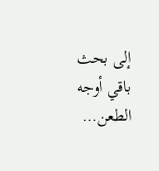إلى بحث باقي أوجه الطعن…